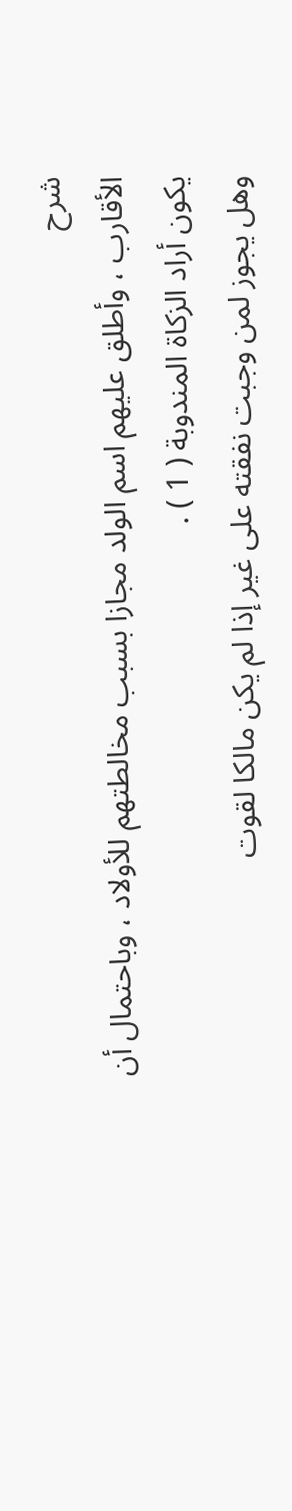شرح
الأقارب ، وأطلق عليهم اسم الولد مجازا بسبب مخالطتهم للأولاد ، وباحتمال أن
يكون أراد الزكاة المندوبة ( 1 ) .
وهل يجوز لمن وجبت نفقته على غير إذا لم يكن مالكا لقوت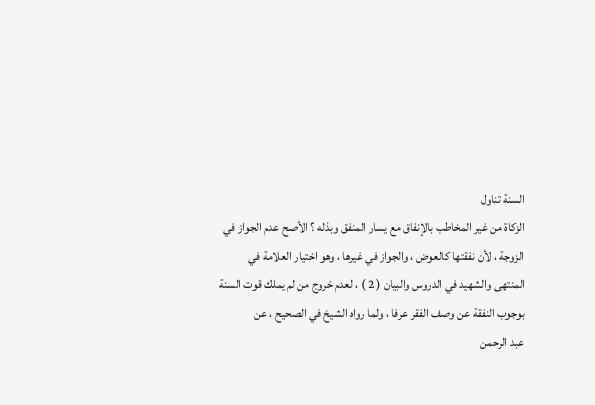السنة تناول
الزكاة من غير المخاطب بالإنفاق مع يسار المنفق وبذله ؟ الأصح عدم الجواز في
الزوجة ، لأن نفقتها كالعوض ، والجواز في غيرها ، وهو اختيار العلامة في
المنتهى والشهيد في الدروس والبيان ( 2 ) ، لعدم خروج من لم يملك قوت السنة
بوجوب النفقة عن وصف الفقر عرفا ، ولما رواه الشيخ في الصحيح ، عن
عبد الرحمن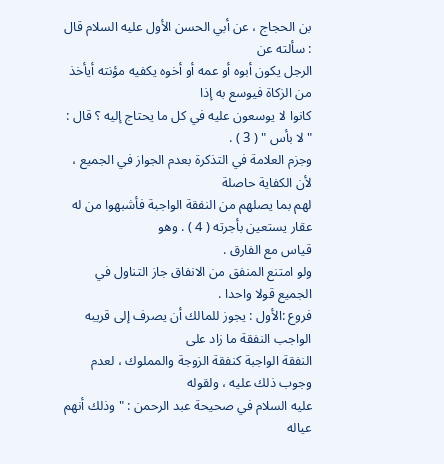بن الحجاج ، عن أبي الحسن الأول عليه السلام قال : سألته عن
الرجل يكون أبوه أو عمه أو أخوه يكفيه مؤنته أيأخذ من الزكاة فيوسع به إذا
كانوا لا يوسعون عليه في كل ما يحتاج إليه ؟ قال : " لا بأس " ( 3 ) .
وجزم العلامة في التذكرة بعدم الجواز في الجميع ، لأن الكفاية حاصلة
لهم بما يصلهم من النفقة الواجبة فأشبهوا من له عقار يستعين بأجرته ( 4 ) . وهو
قياس مع الفارق .
ولو امتنع المنفق من الانفاق جاز التناول في الجميع قولا واحدا .
فروع :الأول : يجوز للمالك أن يصرف إلى قريبه الواجب النفقة ما زاد على
النفقة الواجبة كنفقة الزوجة والمملوك ، لعدم وجوب ذلك عليه ، ولقوله
عليه السلام في صحيحة عبد الرحمن : " وذلك أنهم عياله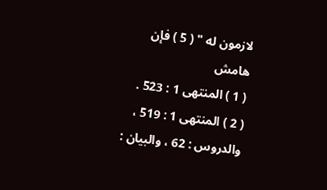لازمون له " ( 5 ) فإن
هامش
( 1 ) المنتهى 1 : 523 .
( 2 ) المنتهى 1 : 519 ، والدروس : 62 ، والبيان :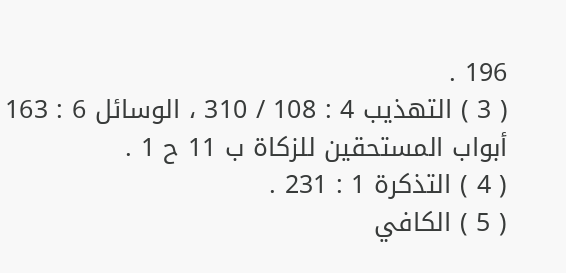196 .
( 3 ) التهذيب 4 : 108 / 310 ، الوسائل 6 : 163 أبواب المستحقين للزكاة ب 11 ح 1 .
( 4 ) التذكرة 1 : 231 .
( 5 ) الكافي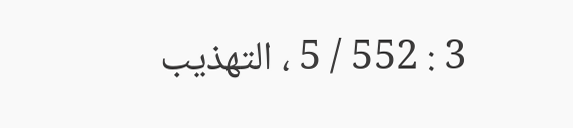3 : 552 / 5 ، التهذيب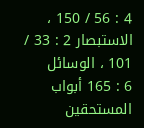4 : 56 / 150 ، الاستبصار 2 : 33 / 101 ، الوسائل
6 : 165 أبواب المستحقين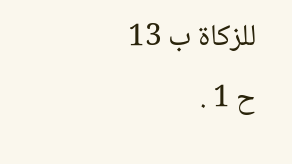للزكاة ب 13 ح 1 .